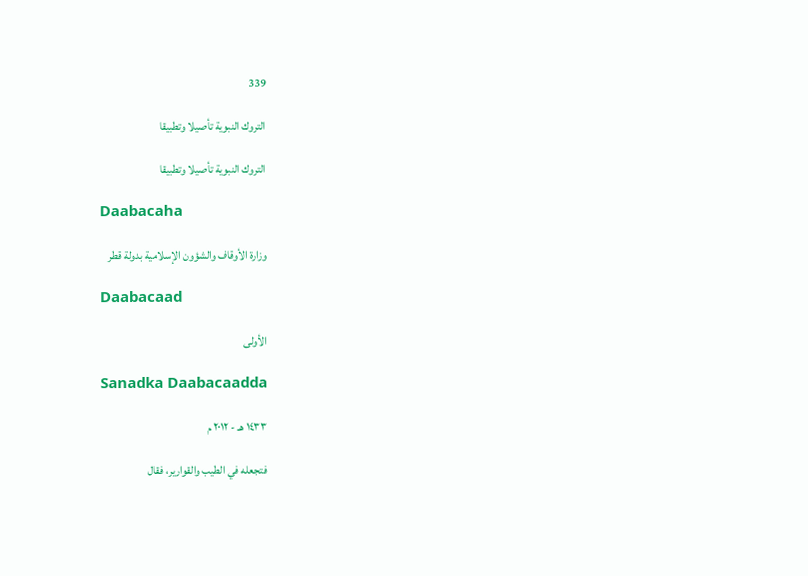339

التروك النبوية تأصيلا وتطبيقا

التروك النبوية تأصيلا وتطبيقا

Daabacaha

وزارة الأوقاف والشؤون الإسلامية بدولة قطر

Daabacaad

الأولى

Sanadka Daabacaadda

١٤٣٣ هـ - ٢٠١٢ م

فتجعله في الطيب والقوارير، فقال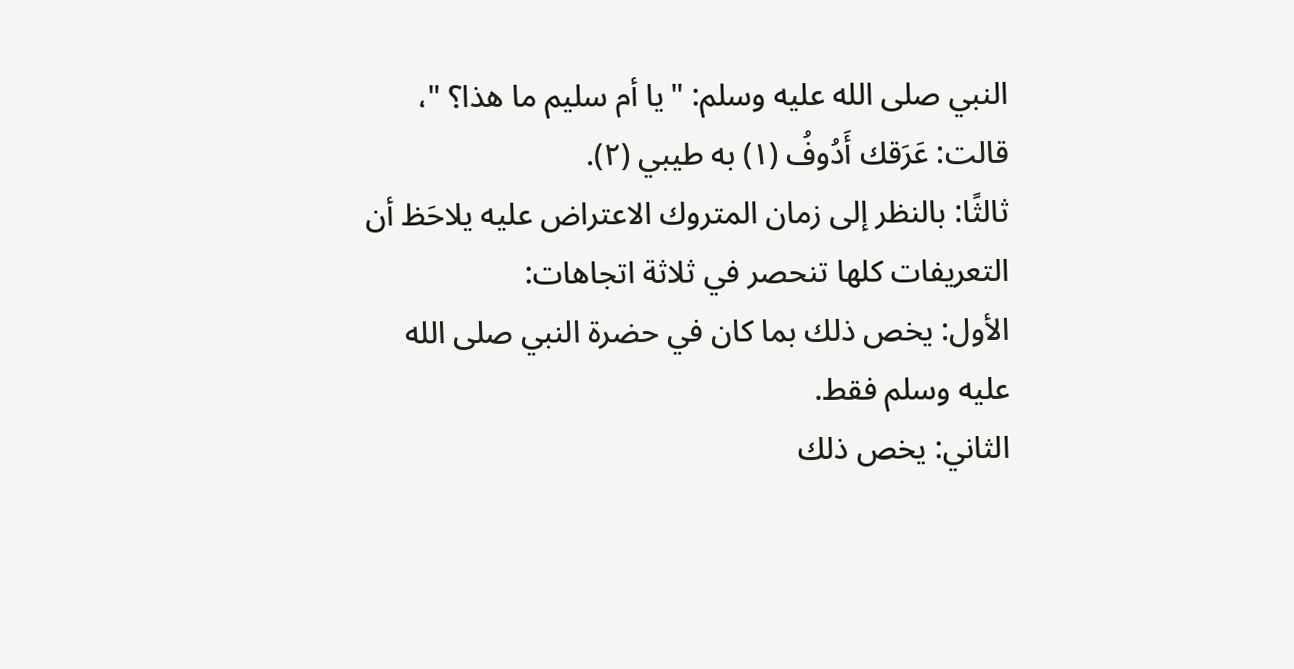النبي صلى الله عليه وسلم: "يا أم سليم ما هذا؟ "، قالت: عَرَقك أَدُوفُ (١) به طيبي (٢).
ثالثًا: بالنظر إلى زمان المتروك الاعتراض عليه يلاحَظ أن التعريفات كلها تنحصر في ثلاثة اتجاهات:
الأول: يخص ذلك بما كان في حضرة النبي صلى الله عليه وسلم فقط.
الثاني: يخص ذلك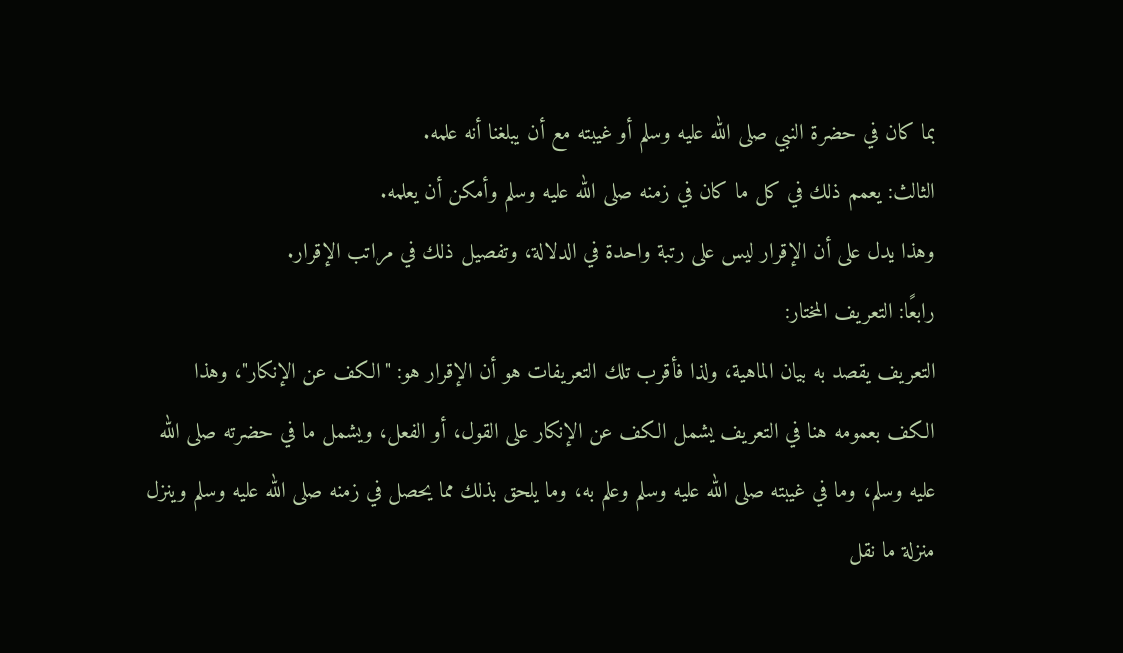بما كان في حضرة النبي صلى الله عليه وسلم أو غيبته مع أن يبلغنا أنه علمه.
الثالث: يعمم ذلك في كل ما كان في زمنه صلى الله عليه وسلم وأمكن أن يعلمه.
وهذا يدل على أن الإقرار ليس على رتبة واحدة في الدلالة، وتفصيل ذلك في مراتب الإقرار.
رابعًا: التعريف المختار:
التعريف يقصد به بيان الماهية، ولذا فأقرب تلك التعريفات هو أن الإقرار هو: "الكف عن الإنكار"، وهذا الكف بعمومه هنا في التعريف يشمل الكف عن الإنكار على القول، أو الفعل، ويشمل ما في حضرته صلى الله عليه وسلم، وما في غيبته صلى الله عليه وسلم وعلم به، وما يلحق بذلك مما يحصل في زمنه صلى الله عليه وسلم وينزل منزلة ما نقل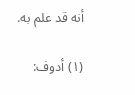أنه قد علم به.

(١) أدوف: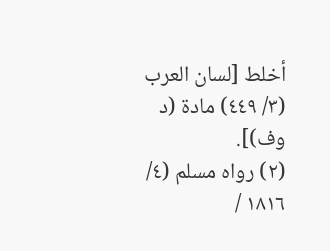أخلط [لسان العرب (٣/ ٤٤٩) مادة (د وف)].
(٢) رواه مسلم (٤/ ١٨١٦ /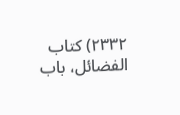٢٣٣٢) كتاب الفضائل، باب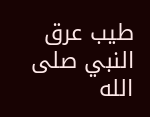طيب عرق النبي صلى الله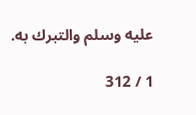عليه وسلم والتبرك به.

1 / 312